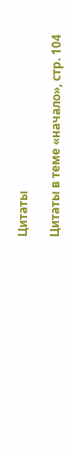Цитаты

Цитаты в теме «начало», стр. 104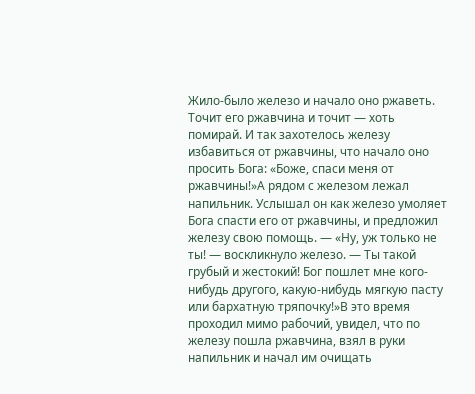Жило-было железо и начало оно ржаветь. Точит его ржавчина и точит — хоть помирай. И так захотелось железу избавиться от ржавчины, что начало оно просить Бога: «Боже, спаси меня от ржавчины!»А рядом с железом лежал напильник. Услышал он как железо умоляет Бога спасти его от ржавчины, и предложил железу свою помощь. — «Ну, уж только не ты! — воскликнуло железо. — Ты такой грубый и жестокий! Бог пошлет мне кого-нибудь другого, какую-нибудь мягкую пасту или бархатную тряпочку!»В это время проходил мимо рабочий, увидел, что по железу пошла ржавчина, взял в руки напильник и начал им очищать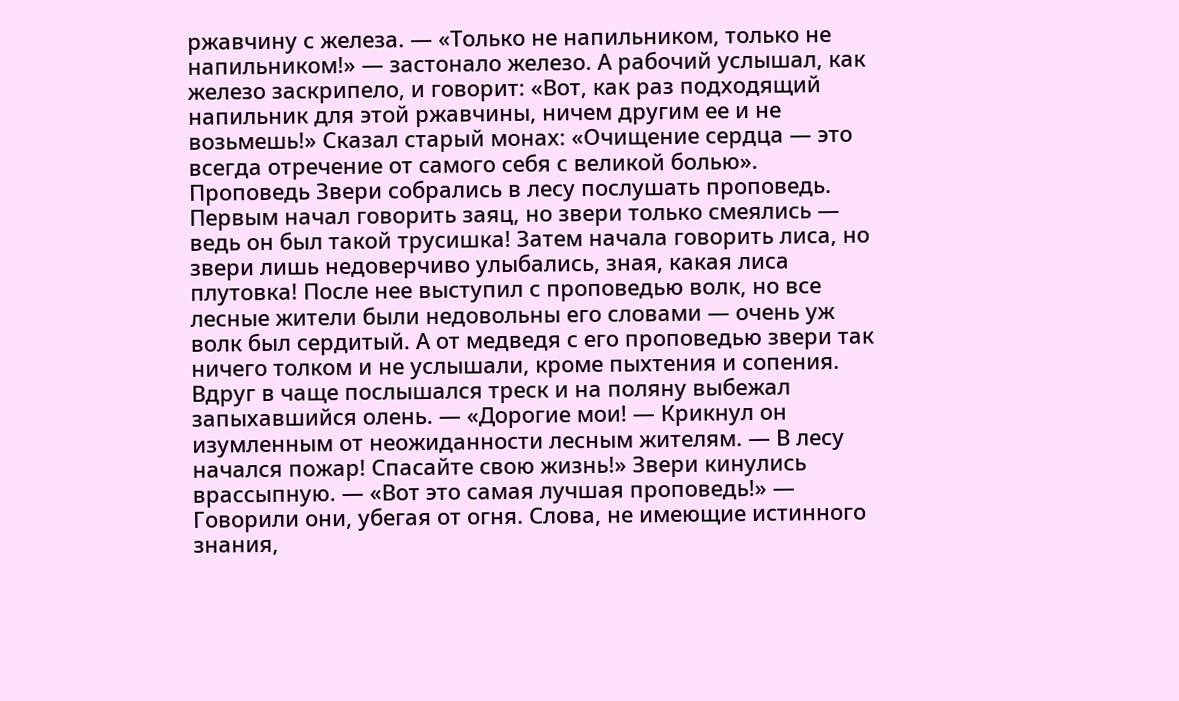ржавчину с железа. — «Только не напильником, только не напильником!» — застонало железо. А рабочий услышал, как железо заскрипело, и говорит: «Вот, как раз подходящий напильник для этой ржавчины, ничем другим ее и не возьмешь!» Сказал старый монах: «Очищение сердца — это всегда отречение от самого себя с великой болью».
Проповедь Звери собрались в лесу послушать проповедь. Первым начал говорить заяц, но звери только смеялись — ведь он был такой трусишка! Затем начала говорить лиса, но звери лишь недоверчиво улыбались, зная, какая лиса плутовка! После нее выступил с проповедью волк, но все лесные жители были недовольны его словами — очень уж волк был сердитый. А от медведя с его проповедью звери так ничего толком и не услышали, кроме пыхтения и сопения. Вдруг в чаще послышался треск и на поляну выбежал запыхавшийся олень. — «Дорогие мои! — Крикнул он изумленным от неожиданности лесным жителям. — В лесу начался пожар! Спасайте свою жизнь!» Звери кинулись врассыпную. — «Вот это самая лучшая проповедь!» — Говорили они, убегая от огня. Слова, не имеющие истинного знания,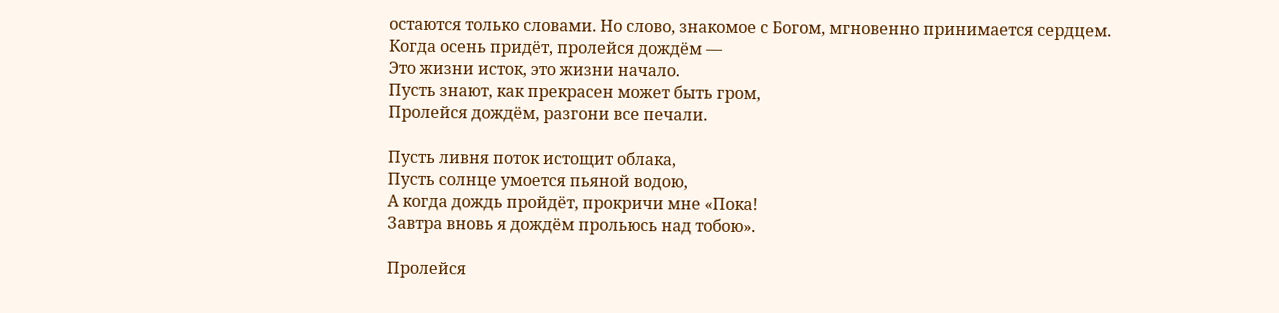остаются только словами. Но слово, знакомое с Богом, мгновенно принимается сердцем.
Когда осень придёт, пролейся дождём —
Это жизни исток, это жизни начало.
Пусть знают, как прекрасен может быть гром,
Пролейся дождём, разгони все печали.

Пусть ливня поток истощит облака,
Пусть солнце умоется пьяной водою,
А когда дождь пройдёт, прокричи мне «Пока!
Завтра вновь я дождём прольюсь над тобою».

Пролейся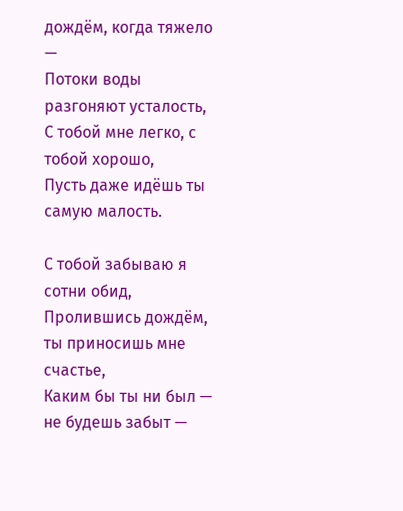дождём, когда тяжело —
Потоки воды разгоняют усталость,
С тобой мне легко, с тобой хорошо,
Пусть даже идёшь ты самую малость.

С тобой забываю я сотни обид,
Пролившись дождём, ты приносишь мне счастье,
Каким бы ты ни был — не будешь забыт —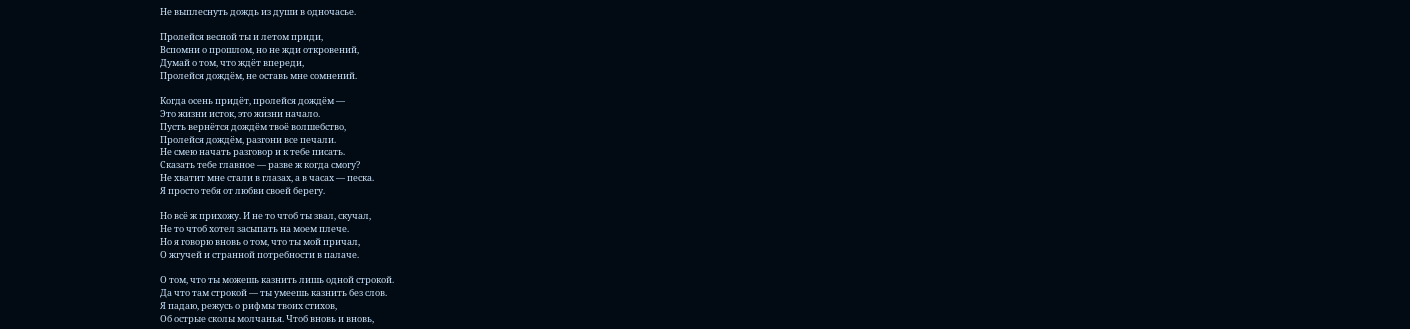Не выплеснуть дождь из души в одночасье.

Пролейся весной ты и летом приди,
Вспомни о прошлом, но не жди откровений,
Думай о том, что ждёт впереди,
Пролейся дождём, не оставь мне сомнений.

Когда осень придёт, пролейся дождём —
Это жизни исток, это жизни начало.
Пусть вернётся дождём твоё волшебство,
Пролейся дождём, разгони все печали.
Не смею начать разговор и к тебе писать.
Сказать тебе главное — разве ж когда смогу?
Не хватит мне стали в глазах, а в часах — песка.
Я просто тебя от любви своей берегу.

Но всё ж прихожу. И не то чтоб ты звал, скучал,
Не то чтоб хотел засыпать на моем плече.
Но я говорю вновь о том, что ты мой причал,
О жгучей и странной потребности в палаче.

О том, что ты можешь казнить лишь одной строкой.
Да что там строкой — ты умеешь казнить без слов.
Я падаю, режусь о рифмы твоих стихов,
Об острые сколы молчанья. Чтоб вновь и вновь,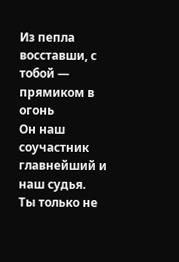Из пепла восставши, с тобой — прямиком в огонь
Он наш соучастник главнейший и наш судья.
Ты только не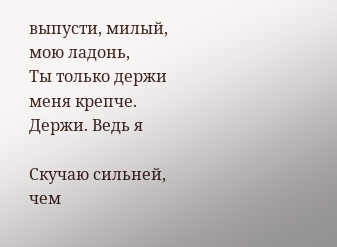выпусти, милый, мою ладонь,
Ты только держи меня крепче. Держи. Ведь я

Скучаю сильней, чем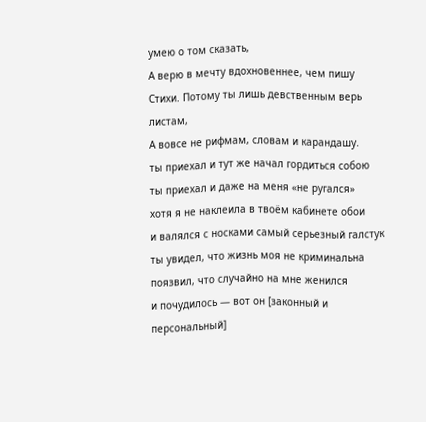умею о том сказать,
А верю в мечту вдохновеннее, чем пишу
Стихи. Потому ты лишь девственным верь листам,
А вовсе не рифмам, словам и карандашу.
ты приехал и тут же начал гордиться собою
ты приехал и даже на меня «не ругался»
хотя я не наклеила в твоём кабинете обои
и валялся с носками самый серьезный галстук
ты увидел, что жизнь моя не криминальна
поязвил, что случайно на мне женился
и почудилось — вот он [законный и персональный]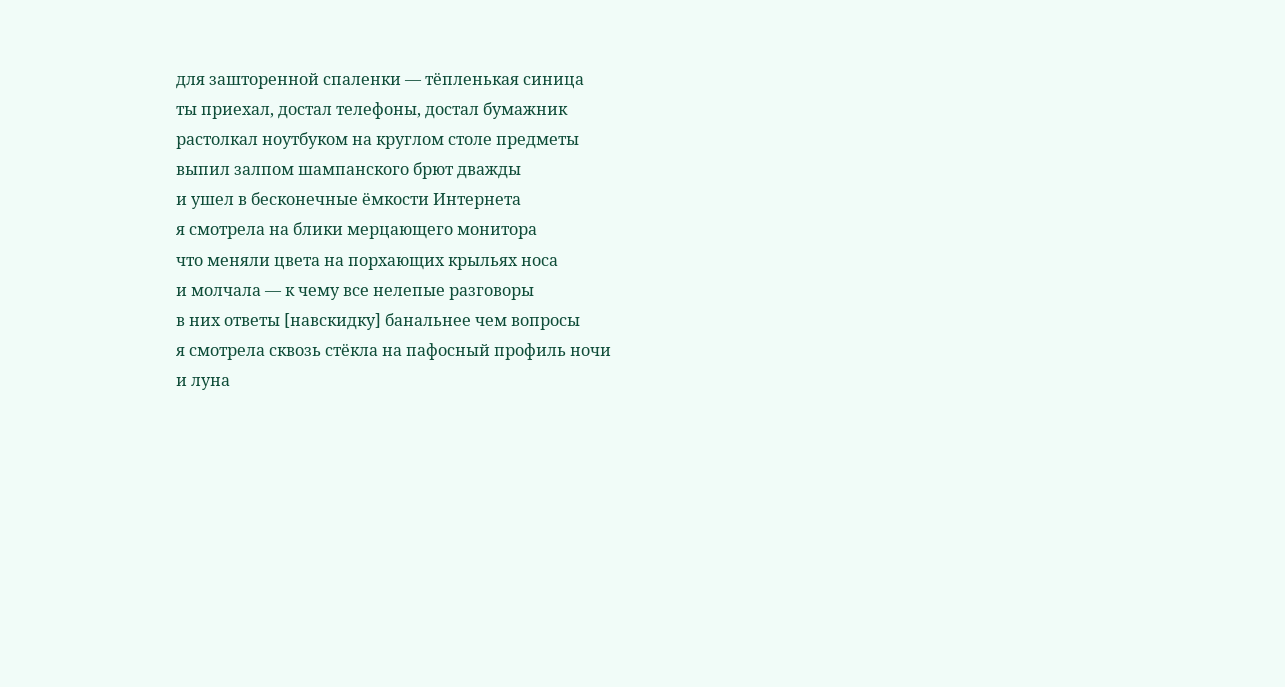для зашторенной спаленки — тёпленькая синица
ты приехал, достал телефоны, достал бумажник
растолкал ноутбуком на круглом столе предметы
выпил залпом шампанского брют дважды
и ушел в бесконечные ёмкости Интернета
я смотрела на блики мерцающего монитора
что меняли цвета на порхающих крыльях носа
и молчала — к чему все нелепые разговоры
в них ответы [навскидку] банальнее чем вопросы
я смотрела сквозь стёкла на пафосный профиль ночи
и луна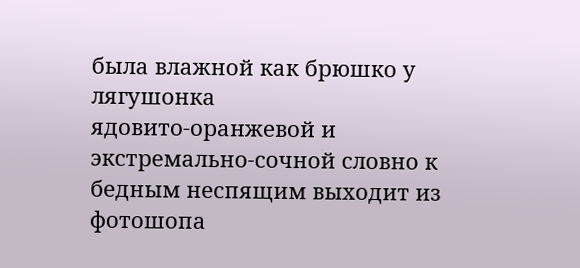была влажной как брюшко у лягушонка
ядовито-оранжевой и экстремально-сочной словно к бедным неспящим выходит из фотошопа